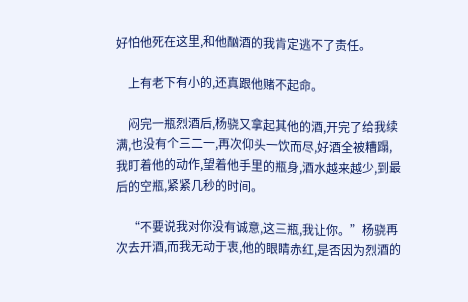好怕他死在这里,和他酗酒的我肯定逃不了责任。

    上有老下有小的,还真跟他赌不起命。

    闷完一瓶烈酒后,杨骁又拿起其他的酒,开完了给我续满,也没有个三二一,再次仰头一饮而尽,好酒全被糟蹋,我盯着他的动作,望着他手里的瓶身,酒水越来越少,到最后的空瓶,紧紧几秒的时间。

    “不要说我对你没有诚意,这三瓶,我让你。”杨骁再次去开酒,而我无动于衷,他的眼睛赤红,是否因为烈酒的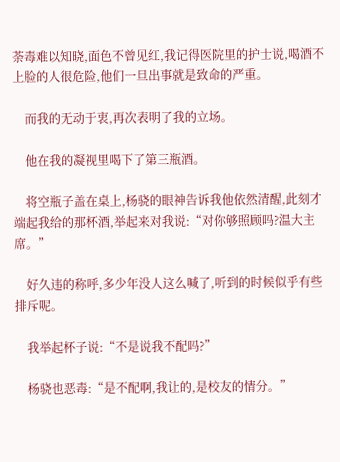荼毒难以知晓,面色不曾见红,我记得医院里的护士说,喝酒不上脸的人很危险,他们一旦出事就是致命的严重。

    而我的无动于衷,再次表明了我的立场。

    他在我的凝视里喝下了第三瓶酒。

    将空瓶子盖在桌上,杨骁的眼神告诉我他依然清醒,此刻才端起我给的那杯酒,举起来对我说:“对你够照顾吗?温大主席。”

    好久违的称呼,多少年没人这么喊了,听到的时候似乎有些排斥呢。

    我举起杯子说:“不是说我不配吗?”

    杨骁也恶毒:“是不配啊,我让的,是校友的情分。”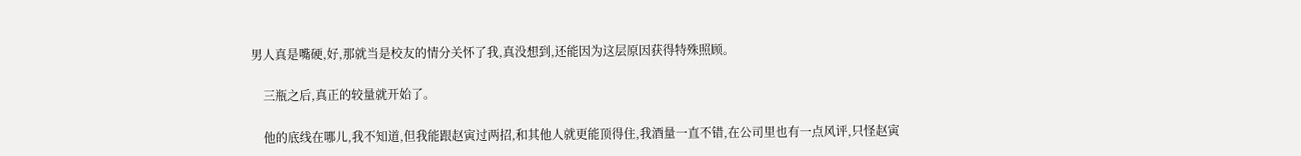男人真是嘴硬,好,那就当是校友的情分关怀了我,真没想到,还能因为这层原因获得特殊照顾。

    三瓶之后,真正的较量就开始了。

    他的底线在哪儿,我不知道,但我能跟赵寅过两招,和其他人就更能顶得住,我酒量一直不错,在公司里也有一点风评,只怪赵寅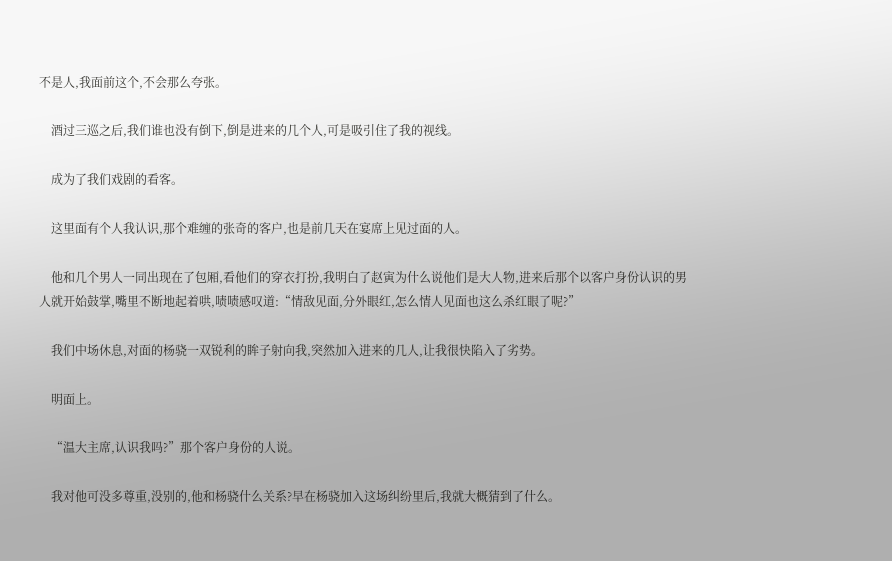不是人,我面前这个,不会那么夸张。

    酒过三巡之后,我们谁也没有倒下,倒是进来的几个人,可是吸引住了我的视线。

    成为了我们戏剧的看客。

    这里面有个人我认识,那个难缠的张奇的客户,也是前几天在宴席上见过面的人。

    他和几个男人一同出现在了包厢,看他们的穿衣打扮,我明白了赵寅为什么说他们是大人物,进来后那个以客户身份认识的男人就开始鼓掌,嘴里不断地起着哄,啧啧感叹道:“情敌见面,分外眼红,怎么情人见面也这么杀红眼了呢?”

    我们中场休息,对面的杨骁一双锐利的眸子射向我,突然加入进来的几人,让我很快陷入了劣势。

    明面上。

    “温大主席,认识我吗?”那个客户身份的人说。

    我对他可没多尊重,没别的,他和杨骁什么关系?早在杨骁加入这场纠纷里后,我就大概猜到了什么。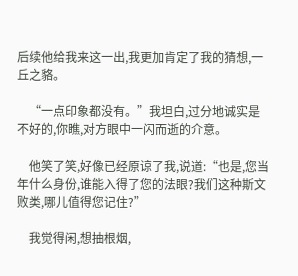后续他给我来这一出,我更加肯定了我的猜想,一丘之貉。

    “一点印象都没有。”我坦白,过分地诚实是不好的,你瞧,对方眼中一闪而逝的介意。

    他笑了笑,好像已经原谅了我,说道:“也是,您当年什么身份,谁能入得了您的法眼?我们这种斯文败类,哪儿值得您记住?”

    我觉得闲,想抽根烟,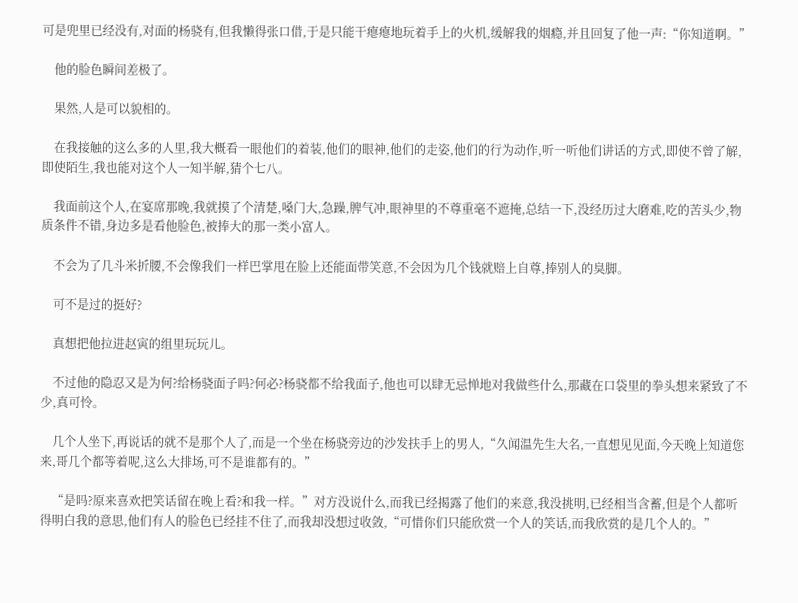可是兜里已经没有,对面的杨骁有,但我懒得张口借,于是只能干瘪瘪地玩着手上的火机,缓解我的烟瘾,并且回复了他一声:“你知道啊。”

    他的脸色瞬间差极了。

    果然,人是可以貌相的。

    在我接触的这么多的人里,我大概看一眼他们的着装,他们的眼神,他们的走姿,他们的行为动作,听一听他们讲话的方式,即使不曾了解,即使陌生,我也能对这个人一知半解,猜个七八。

    我面前这个人,在宴席那晚,我就摸了个清楚,嗓门大,急躁,脾气冲,眼神里的不尊重毫不遮掩,总结一下,没经历过大磨难,吃的苦头少,物质条件不错,身边多是看他脸色,被捧大的那一类小富人。

    不会为了几斗米折腰,不会像我们一样巴掌甩在脸上还能面带笑意,不会因为几个钱就赔上自尊,捧别人的臭脚。

    可不是过的挺好?

    真想把他拉进赵寅的组里玩玩儿。

    不过他的隐忍又是为何?给杨骁面子吗?何必?杨骁都不给我面子,他也可以肆无忌惮地对我做些什么,那藏在口袋里的拳头想来紧致了不少,真可怜。

    几个人坐下,再说话的就不是那个人了,而是一个坐在杨骁旁边的沙发扶手上的男人,“久闻温先生大名,一直想见见面,今天晚上知道您来,哥几个都等着呢,这么大排场,可不是谁都有的。”

    “是吗?原来喜欢把笑话留在晚上看?和我一样。”对方没说什么,而我已经揭露了他们的来意,我没挑明,已经相当含蓄,但是个人都听得明白我的意思,他们有人的脸色已经挂不住了,而我却没想过收敛,“可惜你们只能欣赏一个人的笑话,而我欣赏的是几个人的。”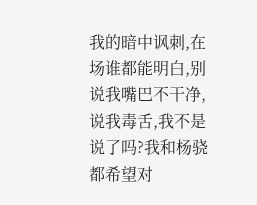我的暗中讽刺,在场谁都能明白,别说我嘴巴不干净,说我毒舌,我不是说了吗?我和杨骁都希望对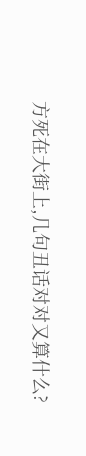方死在大街上,几句丑话对对又算什么?